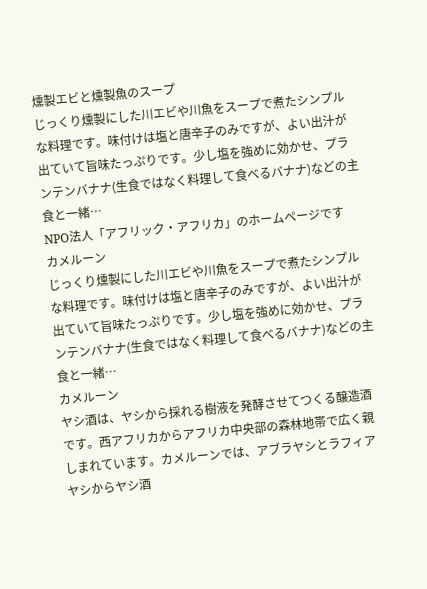燻製エビと燻製魚のスープ
じっくり燻製にした川エビや川魚をスープで煮たシンプルな料理です。味付けは塩と唐辛子のみですが、よい出汁が出ていて旨味たっぷりです。少し塩を強めに効かせ、プランテンバナナ(生食ではなく料理して食べるバナナ)などの主食と一緒…
NPO法人「アフリック・アフリカ」のホームページです
カメルーン
じっくり燻製にした川エビや川魚をスープで煮たシンプルな料理です。味付けは塩と唐辛子のみですが、よい出汁が出ていて旨味たっぷりです。少し塩を強めに効かせ、プランテンバナナ(生食ではなく料理して食べるバナナ)などの主食と一緒…
カメルーン
ヤシ酒は、ヤシから採れる樹液を発酵させてつくる醸造酒です。西アフリカからアフリカ中央部の森林地帯で広く親しまれています。カメルーンでは、アブラヤシとラフィアヤシからヤシ酒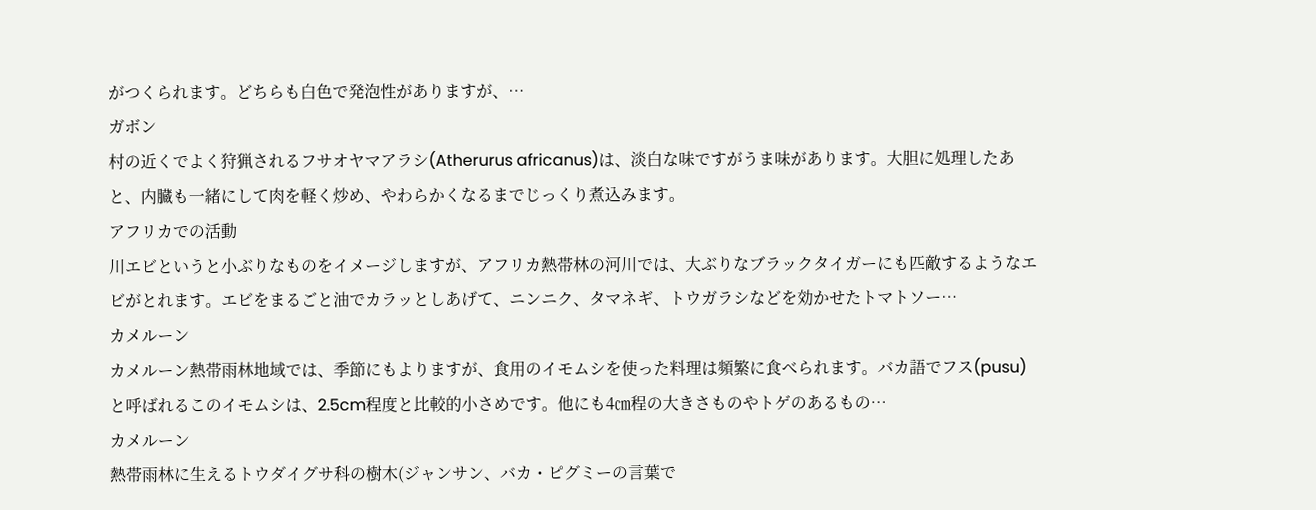がつくられます。どちらも白色で発泡性がありますが、…
ガボン
村の近くでよく狩猟されるフサオヤマアラシ(Atherurus africanus)は、淡白な味ですがうま味があります。大胆に処理したあと、内臓も一緒にして肉を軽く炒め、やわらかくなるまでじっくり煮込みます。
アフリカでの活動
川エビというと小ぶりなものをイメージしますが、アフリカ熱帯林の河川では、大ぶりなブラックタイガーにも匹敵するようなエビがとれます。エビをまるごと油でカラッとしあげて、ニンニク、タマネギ、トウガラシなどを効かせたトマトソー…
カメルーン
カメルーン熱帯雨林地域では、季節にもよりますが、食用のイモムシを使った料理は頻繁に食べられます。バカ語でフス(pusu)と呼ばれるこのイモムシは、2.5cm程度と比較的小さめです。他にも4㎝程の大きさものやトゲのあるもの…
カメルーン
熱帯雨林に生えるトウダイグサ科の樹木(ジャンサン、バカ・ピグミーの言葉で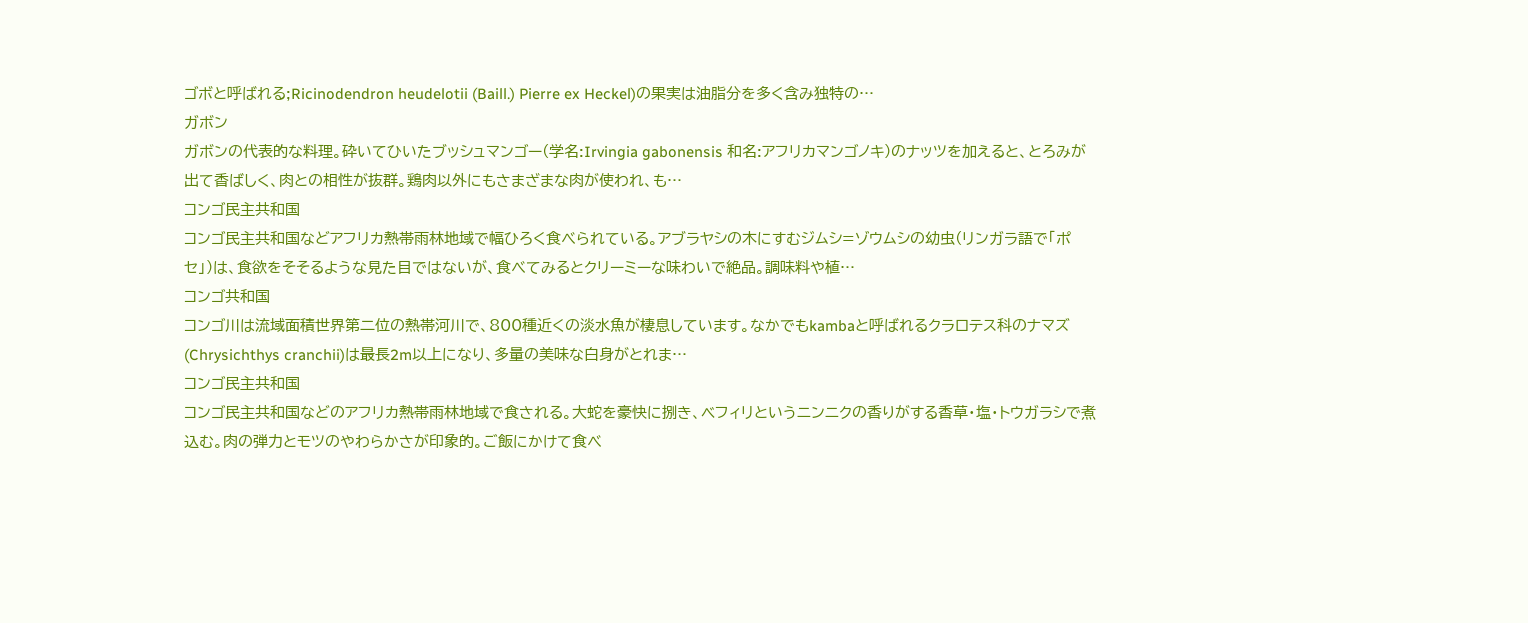ゴボと呼ばれる;Ricinodendron heudelotii (Baill.) Pierre ex Heckel)の果実は油脂分を多く含み独特の…
ガボン
ガボンの代表的な料理。砕いてひいたブッシュマンゴー(学名:Irvingia gabonensis 和名:アフリカマンゴノキ)のナッツを加えると、とろみが出て香ばしく、肉との相性が抜群。鶏肉以外にもさまざまな肉が使われ、も…
コンゴ民主共和国
コンゴ民主共和国などアフリカ熱帯雨林地域で幅ひろく食べられている。アブラヤシの木にすむジムシ=ゾウムシの幼虫(リンガラ語で「ポセ」)は、食欲をそそるような見た目ではないが、食べてみるとクリーミーな味わいで絶品。調味料や植…
コンゴ共和国
コンゴ川は流域面積世界第二位の熱帯河川で、800種近くの淡水魚が棲息しています。なかでもkambaと呼ばれるクラロテス科のナマズ(Chrysichthys cranchii)は最長2m以上になり、多量の美味な白身がとれま…
コンゴ民主共和国
コンゴ民主共和国などのアフリカ熱帯雨林地域で食される。大蛇を豪快に捌き、ベフィリというニンニクの香りがする香草・塩・トウガラシで煮込む。肉の弾力とモツのやわらかさが印象的。ご飯にかけて食べ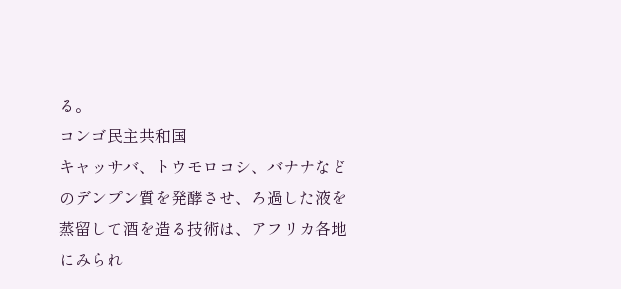る。
コンゴ民主共和国
キャッサバ、トウモロコシ、バナナなどのデンプン質を発酵させ、ろ過した液を蒸留して酒を造る技術は、アフリカ各地にみられ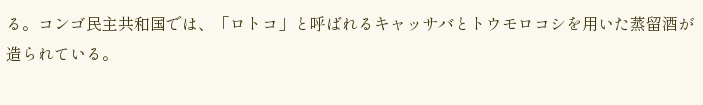る。コンゴ民主共和国では、「ロトコ」と呼ばれるキャッサバとトウモロコシを用いた蒸留酒が造られている。